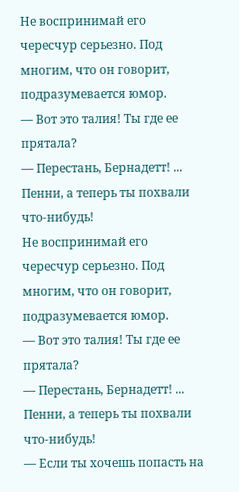Не воспринимай его чересчур серьезно. Под многим, что он говорит, подразумевается юмор.
— Вот это талия! Ты где ее прятала?
— Перестань, Бернадетт! ... Пенни, а теперь ты похвали что-нибудь!
Не воспринимай его чересчур серьезно. Под многим, что он говорит, подразумевается юмор.
— Вот это талия! Ты где ее прятала?
— Перестань, Бернадетт! ... Пенни, а теперь ты похвали что-нибудь!
— Если ты хочешь попасть на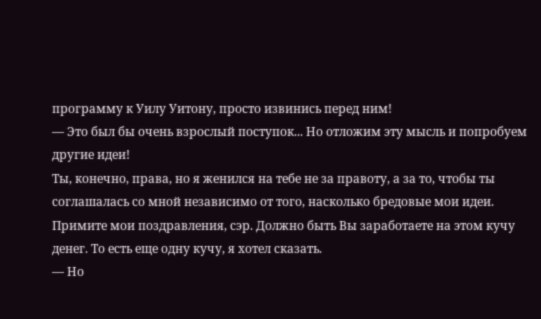программу к Уилу Уитону, просто извинись перед ним!
— Это был бы очень взрослый поступок... Но отложим эту мысль и попробуем другие идеи!
Ты, конечно, права, но я женился на тебе не за правоту, а за то, чтобы ты соглашалась со мной независимо от того, насколько бредовые мои идеи.
Примите мои поздравления, сэр. Должно быть Вы заработаете на этом кучу денег. То есть еще одну кучу, я хотел сказать.
— Но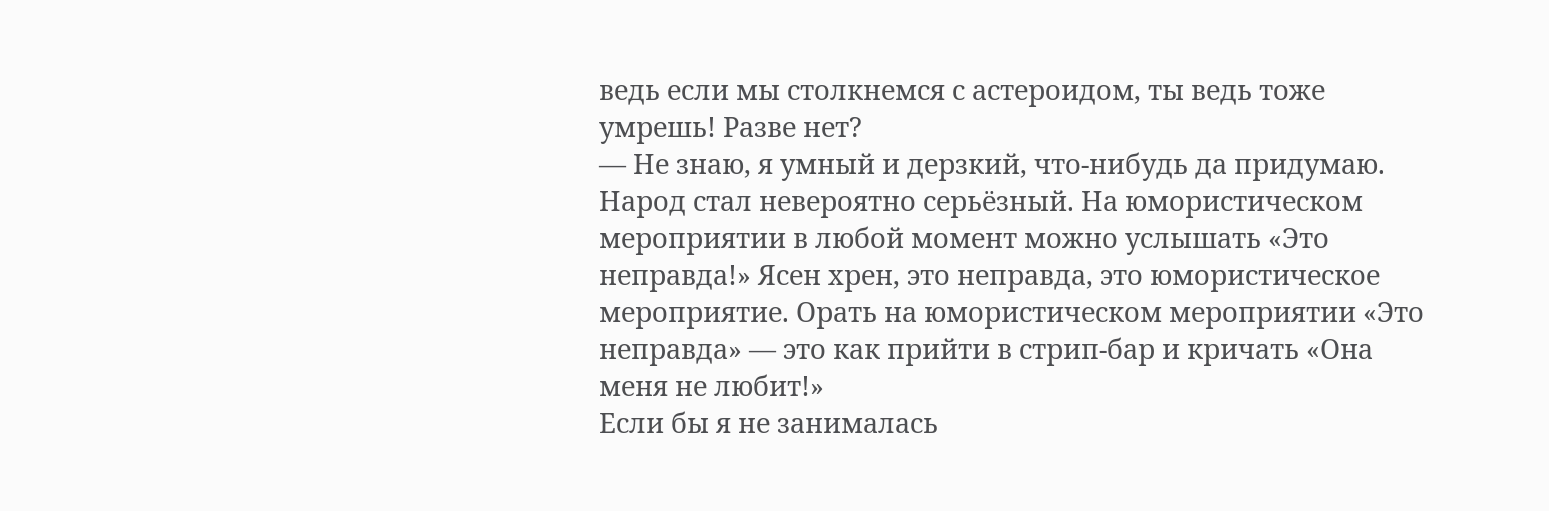ведь если мы столкнемся с астероидом, ты ведь тоже умрешь! Разве нет?
— Не знаю, я умный и дерзкий, что-нибудь да придумаю.
Народ стал невероятно серьёзный. На юмористическом мероприятии в любой момент можно услышать «Это неправда!» Ясен хрен, это неправда, это юмористическое мероприятие. Орать на юмористическом мероприятии «Это неправда» — это как прийти в стрип-бар и кричать «Она меня не любит!»
Если бы я не занималась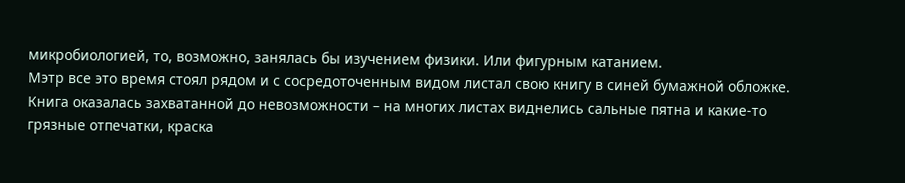микробиологией, то, возможно, занялась бы изучением физики. Или фигурным катанием.
Мэтр все это время стоял рядом и с сосредоточенным видом листал свою книгу в синей бумажной обложке. Книга оказалась захватанной до невозможности – на многих листах виднелись сальные пятна и какие-то грязные отпечатки, краска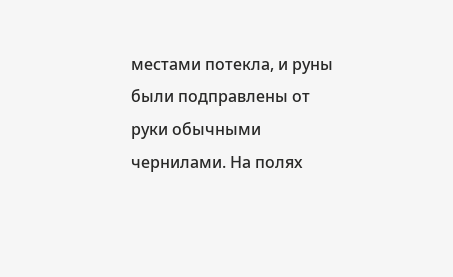местами потекла, и руны были подправлены от руки обычными чернилами. На полях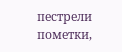пестрели пометки,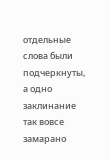отдельные слова были подчеркнуты, а одно заклинание так вовсе замарано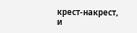крест-накрест, и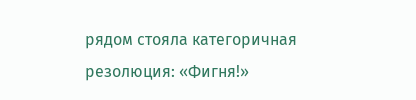рядом стояла категоричная резолюция: «Фигня!»